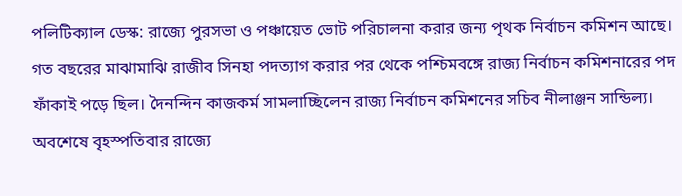পলিটিক্যাল ডেস্ক: রাজ্যে পুরসভা ও পঞ্চায়েত ভোট পরিচালনা করার জন্য পৃথক নির্বাচন কমিশন আছে। গত বছরের মাঝামাঝি রাজীব সিনহা পদত্যাগ করার পর থেকে পশ্চিমবঙ্গে রাজ্য নির্বাচন কমিশনারের পদ ফাঁকাই পড়ে ছিল। দৈনন্দিন কাজকর্ম সামলাচ্ছিলেন রাজ্য নির্বাচন কমিশনের সচিব নীলাঞ্জন সান্ডিল্য। অবশেষে বৃহস্পতিবার রাজ্যে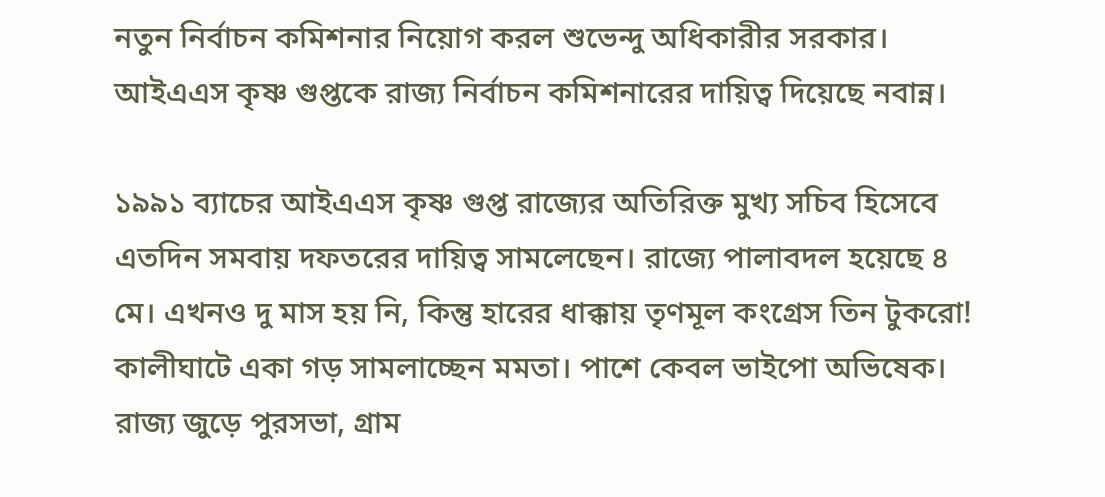নতুন নির্বাচন কমিশনার নিয়োগ করল শুভেন্দু অধিকারীর সরকার। আইএএস কৃষ্ণ গুপ্তকে রাজ্য নির্বাচন কমিশনারের দায়িত্ব দিয়েছে নবান্ন।

১৯৯১ ব্যাচের আইএএস কৃষ্ণ গুপ্ত রাজ্যের অতিরিক্ত মুখ্য সচিব হিসেবে এতদিন সমবায় দফতরের দায়িত্ব সামলেছেন। রাজ্যে পালাবদল হয়েছে ৪ মে। এখনও দু মাস হয় নি, কিন্তু হারের ধাক্কায় তৃণমূল কংগ্রেস তিন টুকরো! কালীঘাটে একা গড় সামলাচ্ছেন মমতা। পাশে কেবল ভাইপো অভিষেক। রাজ্য জুড়ে পুরসভা, গ্রাম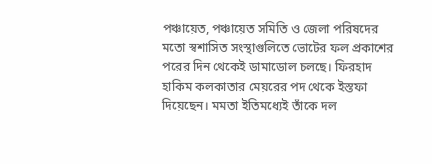পঞ্চায়েত, পঞ্চায়েত সমিতি ও জেলা পরিষদের মতো স্বশাসিত সংস্থাগুলিতে ভোটের ফল প্রকাশের পরের দিন থেকেই ডামাডোল চলছে। ফিরহাদ হাকিম কলকাতার মেয়রের পদ থেকে ইস্তফা দিয়েছেন। মমতা ইতিমধ্যেই তাঁকে দল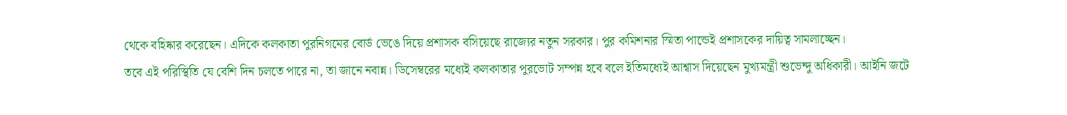থেকে বহিষ্কার করেছেন। এদিকে কলকাতা পুরনিগমের বোর্ড ভেঙে দিয়ে প্রশাসক বসিয়েছে রাজ্যের নতুন সরকার। পুর কমিশনার স্মিতা পান্ডেই প্রশাসকের দায়িত্ব সামলাচ্ছেন।
তবে এই পরিস্থিতি যে বেশি দিন চলতে পারে না, তা জানে নবান্ন। ডিসেম্বরের মধ্যেই কলকাতার পুরভোট সম্পন্ন হবে বলে ইতিমধ্যেই আশ্বাস দিয়েছেন মুখ্যমন্ত্রী শুভেন্দু অধিকারী। আইনি জটে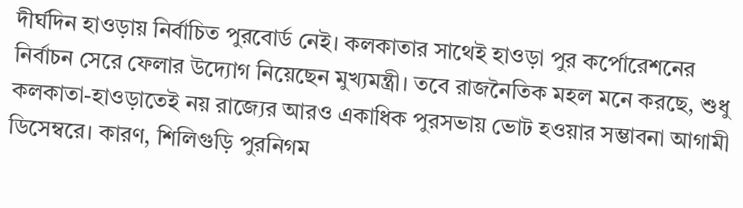দীর্ঘদিন হাওড়ায় নির্বাচিত পুরবোর্ড নেই। কলকাতার সাথেই হাওড়া পুর কর্পোরেশনের নির্বাচন সেরে ফেলার উদ্যোগ নিয়েছেন মুখ্যমন্ত্রী। তবে রাজনৈতিক মহল মনে করছে, শুধু কলকাতা-হাওড়াতেই নয় রাজ্যের আরও একাধিক পুরসভায় ভোট হওয়ার সম্ভাবনা আগামী ডিসেম্বরে। কারণ, শিলিগুড়ি পুরনিগম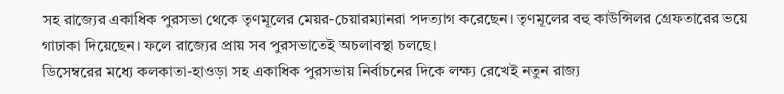সহ রাজ্যের একাধিক পুরসভা থেকে তৃণমূলের মেয়র-চেয়ারম্যানরা পদত্যাগ করেছেন। তৃণমূলের বহু কাউন্সিলর গ্রেফতারের ভয়ে গাঢাকা দিয়েছেন। ফলে রাজ্যের প্রায় সব পুরসভাতেই অচলাবস্থা চলছে।
ডিসেম্বরের মধ্যে কলকাতা-হাওড়া সহ একাধিক পুরসভায় নির্বাচনের দিকে লক্ষ্য রেখেই নতুন রাজ্য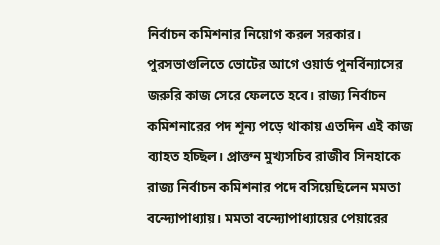নির্বাচন কমিশনার নিয়োগ করল সরকার। পুরসভাগুলিতে ভোটের আগে ওয়ার্ড পুনর্বিন্যাসের জরুরি কাজ সেরে ফেলতে হবে। রাজ্য নির্বাচন কমিশনারের পদ শূন্য পড়ে থাকায় এতদিন এই কাজ ব্যাহত হচ্ছিল। প্রাক্তন মুখ্যসচিব রাজীব সিনহাকে রাজ্য নির্বাচন কমিশনার পদে বসিয়েছিলেন মমতা বন্দ্যোপাধ্যায়। মমতা বন্দ্যোপাধ্যায়ের পেয়ারের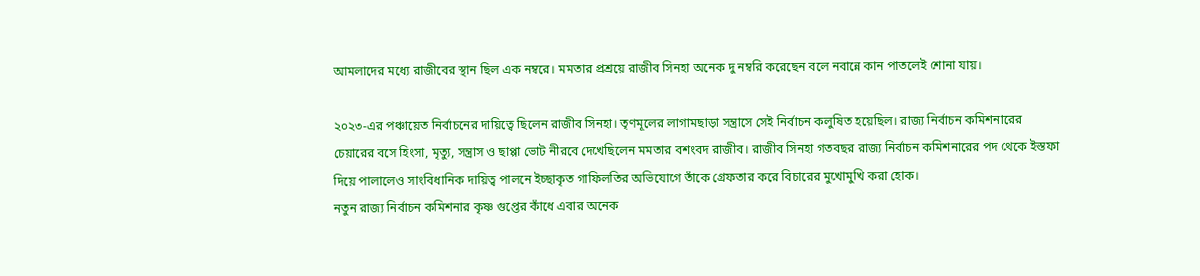আমলাদের মধ্যে রাজীবের স্থান ছিল এক নম্বরে। মমতার প্রশ্রয়ে রাজীব সিনহা অনেক দু নম্বরি করেছেন বলে নবান্নে কান পাতলেই শোনা যায়।

২০২৩-এর পঞ্চায়েত নির্বাচনের দায়িত্বে ছিলেন রাজীব সিনহা। তৃণমূলের লাগামছাড়া সন্ত্রাসে সেই নির্বাচন কলুষিত হয়েছিল। রাজ্য নির্বাচন কমিশনারের চেয়ারের বসে হিংসা, মৃত্যু, সন্ত্রাস ও ছাপ্পা ভোট নীরবে দেখেছিলেন মমতার বশংবদ রাজীব। রাজীব সিনহা গতবছর রাজ্য নির্বাচন কমিশনারের পদ থেকে ইস্তফা দিয়ে পালালেও সাংবিধানিক দায়িত্ব পালনে ইচ্ছাকৃত গাফিলতির অভিযোগে তাঁকে গ্রেফতার করে বিচারের মুখোমুখি করা হোক।
নতুন রাজ্য নির্বাচন কমিশনার কৃষ্ণ গুপ্তের কাঁধে এবার অনেক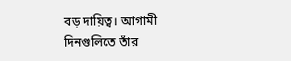বড় দায়িত্ব। আগামী দিনগুলিতে তাঁর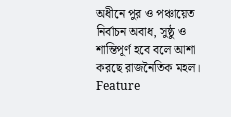অধীনে পুর ও পঞ্চায়েত নির্বাচন অবাধ, সুষ্ঠু ও শান্তিপূর্ণ হবে বলে আশা করছে রাজনৈতিক মহল।
Feature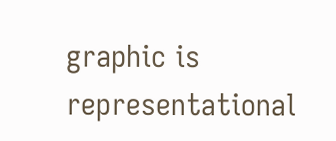graphic is representational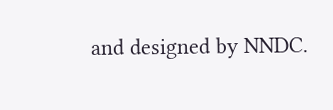and designed by NNDC.